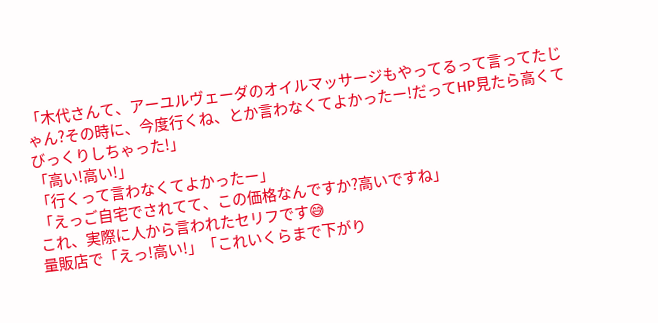「木代さんて、アーユルヴェーダのオイルマッサージもやってるって言ってたじゃん?その時に、今度行くね、とか言わなくてよかったー!だってHP見たら高くてびっくりしちゃった!」
「高い!高い!」
「行くって言わなくてよかったー」
「えっご自宅でされてて、この価格なんですか?高いですね」
これ、実際に人から言われたセリフです😅
量販店で「えっ!高い!」「これいくらまで下がり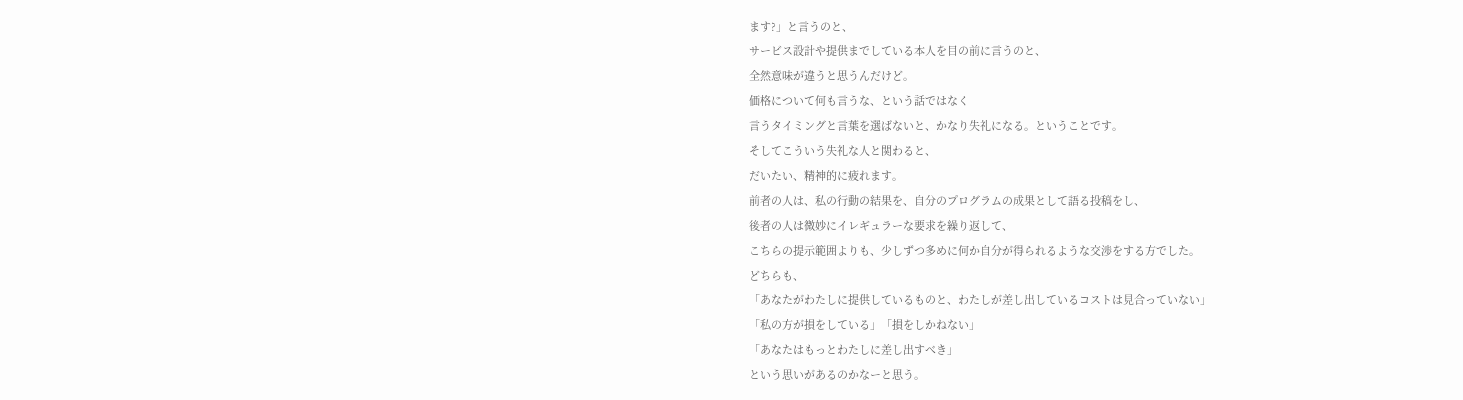ます?」と言うのと、
サービス設計や提供までしている本人を目の前に言うのと、
全然意味が違うと思うんだけど。
価格について何も言うな、という話ではなく
言うタイミングと言葉を選ばないと、かなり失礼になる。ということです。
そしてこういう失礼な人と関わると、
だいたい、精神的に疲れます。
前者の人は、私の行動の結果を、自分のプログラムの成果として語る投稿をし、
後者の人は微妙にイレギュラーな要求を繰り返して、
こちらの提示範囲よりも、少しずつ多めに何か自分が得られるような交渉をする方でした。
どちらも、
「あなたがわたしに提供しているものと、わたしが差し出しているコストは見合っていない」
「私の方が損をしている」「損をしかねない」
「あなたはもっとわたしに差し出すべき」
という思いがあるのかなーと思う。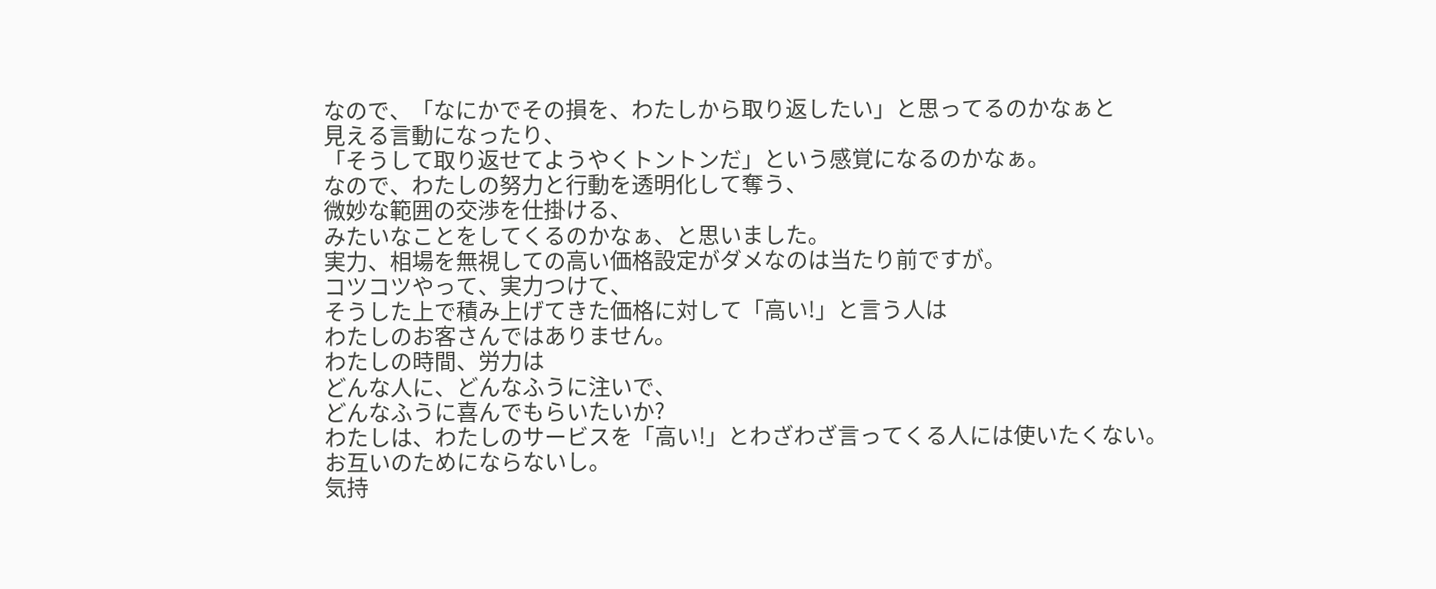なので、「なにかでその損を、わたしから取り返したい」と思ってるのかなぁと
見える言動になったり、
「そうして取り返せてようやくトントンだ」という感覚になるのかなぁ。
なので、わたしの努力と行動を透明化して奪う、
微妙な範囲の交渉を仕掛ける、
みたいなことをしてくるのかなぁ、と思いました。
実力、相場を無視しての高い価格設定がダメなのは当たり前ですが。
コツコツやって、実力つけて、
そうした上で積み上げてきた価格に対して「高い!」と言う人は
わたしのお客さんではありません。
わたしの時間、労力は
どんな人に、どんなふうに注いで、
どんなふうに喜んでもらいたいか?
わたしは、わたしのサービスを「高い!」とわざわざ言ってくる人には使いたくない。
お互いのためにならないし。
気持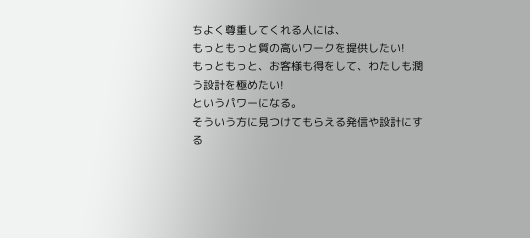ちよく尊重してくれる人には、
もっともっと質の高いワークを提供したい!
もっともっと、お客様も得をして、わたしも潤う設計を極めたい!
というパワーになる。
そういう方に見つけてもらえる発信や設計にする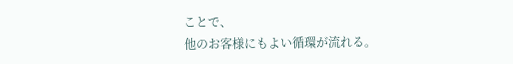ことで、
他のお客様にもよい循環が流れる。